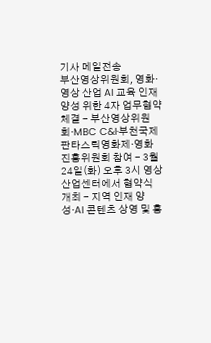기사 메일전송
부산영상위원회, 영화·영상 산업 AI 교육 인재 양성 위한 4자 업무협약 체결 - 부산영상위원회·MBC C&I·부천국제판타스틱영화제·영화진흥위원회 참여 - 3월 24일(화) 오후 3시 영상산업센터에서 협약식 개최 - 지역 인재 양성·AI 콘텐츠 상영 및 홍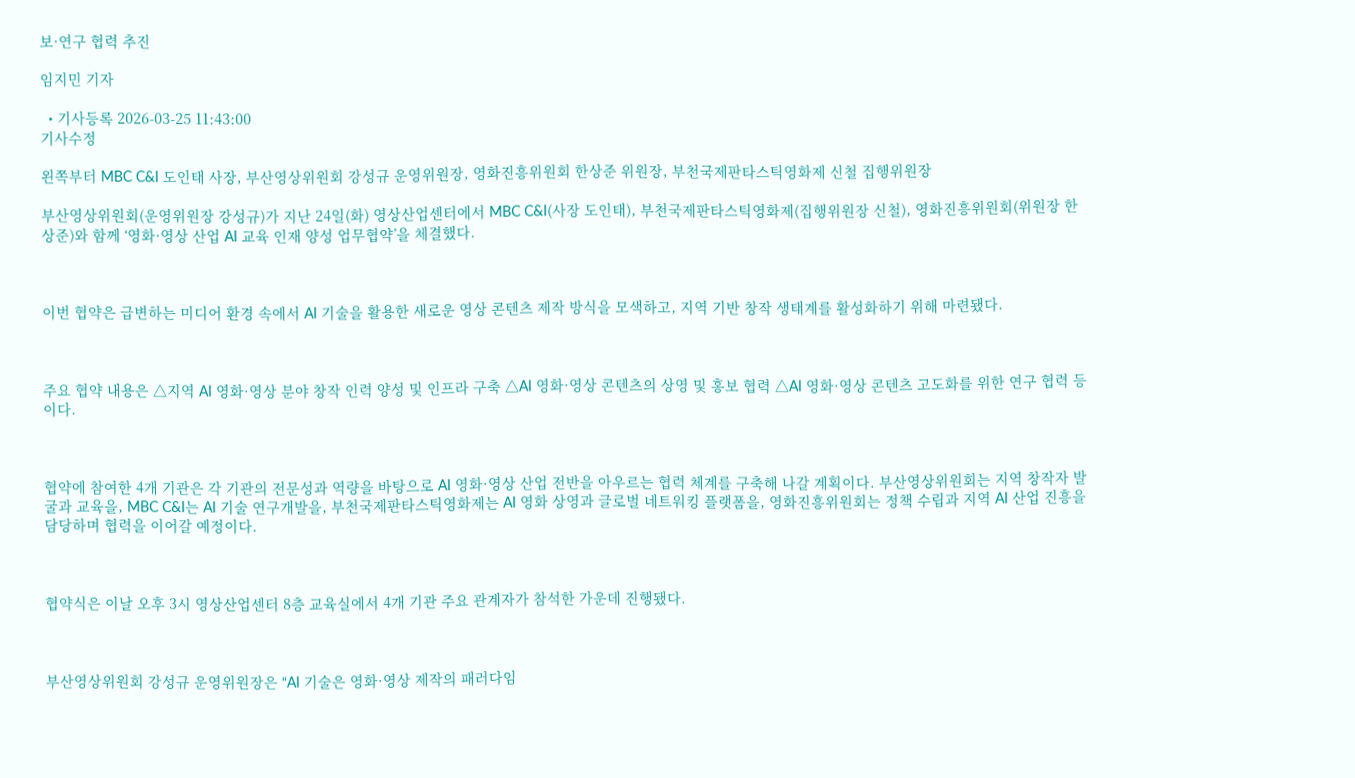보·연구 협력 추진

임지민 기자

  • 기사등록 2026-03-25 11:43:00
기사수정

왼쪽부터 MBC C&I 도인태 사장, 부산영상위원회 강성규 운영위원장, 영화진흥위원회 한상준 위원장, 부천국제판타스틱영화제 신철 집행위원장

부산영상위원회(운영위원장 강성규)가 지난 24일(화) 영상산업센터에서 MBC C&I(사장 도인태), 부천국제판타스틱영화제(집행위원장 신철), 영화진흥위원회(위원장 한상준)와 함께 ‘영화·영상 산업 AI 교육 인재 양성 업무협약’을 체결했다.



이번 협약은 급변하는 미디어 환경 속에서 AI 기술을 활용한 새로운 영상 콘텐츠 제작 방식을 모색하고, 지역 기반 창작 생태계를 활성화하기 위해 마련됐다.



주요 협약 내용은 △지역 AI 영화·영상 분야 창작 인력 양성 및 인프라 구축 △AI 영화·영상 콘텐츠의 상영 및 홍보 협력 △AI 영화·영상 콘텐츠 고도화를 위한 연구 협력 등이다.



협약에 참여한 4개 기관은 각 기관의 전문성과 역량을 바탕으로 AI 영화·영상 산업 전반을 아우르는 협력 체계를 구축해 나갈 계획이다. 부산영상위원회는 지역 창작자 발굴과 교육을, MBC C&I는 AI 기술 연구개발을, 부천국제판타스틱영화제는 AI 영화 상영과 글로벌 네트워킹 플랫폼을, 영화진흥위원회는 정책 수립과 지역 AI 산업 진흥을 담당하며 협력을 이어갈 예정이다.



협약식은 이날 오후 3시 영상산업센터 8층 교육실에서 4개 기관 주요 관계자가 참석한 가운데 진행됐다.



부산영상위원회 강성규 운영위원장은 “AI 기술은 영화·영상 제작의 패러다임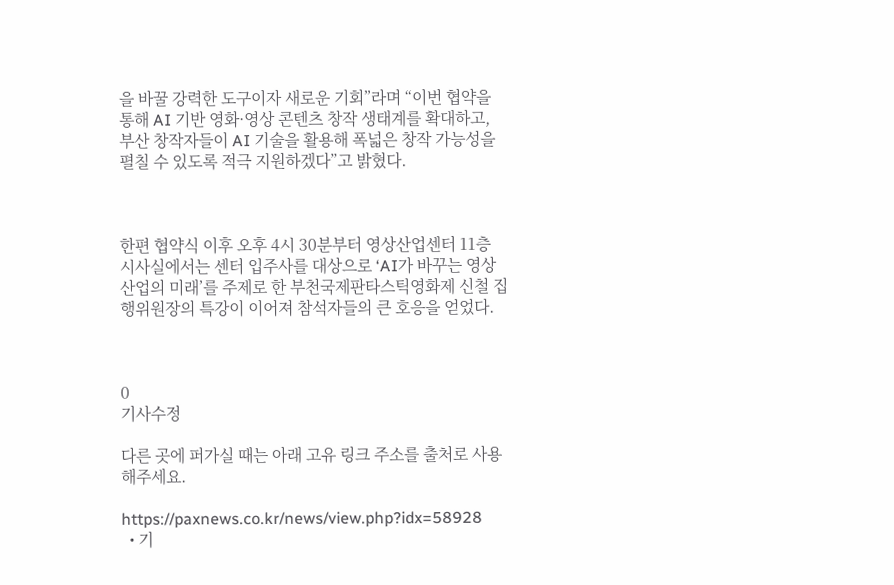을 바꿀 강력한 도구이자 새로운 기회”라며 “이번 협약을 통해 AI 기반 영화·영상 콘텐츠 창작 생태계를 확대하고, 부산 창작자들이 AI 기술을 활용해 폭넓은 창작 가능성을 펼칠 수 있도록 적극 지원하겠다”고 밝혔다.



한편 협약식 이후 오후 4시 30분부터 영상산업센터 11층 시사실에서는 센터 입주사를 대상으로 ‘AI가 바꾸는 영상산업의 미래’를 주제로 한 부천국제판타스틱영화제 신철 집행위원장의 특강이 이어져 참석자들의 큰 호응을 얻었다.



0
기사수정

다른 곳에 퍼가실 때는 아래 고유 링크 주소를 출처로 사용해주세요.

https://paxnews.co.kr/news/view.php?idx=58928
  • 기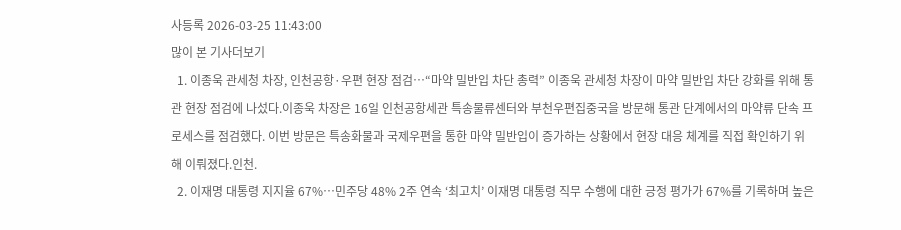사등록 2026-03-25 11:43:00
많이 본 기사더보기
  1. 이종욱 관세청 차장, 인천공항·우편 현장 점검…“마약 밀반입 차단 총력” 이종욱 관세청 차장이 마약 밀반입 차단 강화를 위해 통관 현장 점검에 나섰다.이종욱 차장은 16일 인천공항세관 특송물류센터와 부천우편집중국을 방문해 통관 단계에서의 마약류 단속 프로세스를 점검했다. 이번 방문은 특송화물과 국제우편을 통한 마약 밀반입이 증가하는 상황에서 현장 대응 체계를 직접 확인하기 위해 이뤄졌다.인천.
  2. 이재명 대통령 지지율 67%…민주당 48% 2주 연속 ‘최고치’ 이재명 대통령 직무 수행에 대한 긍정 평가가 67%를 기록하며 높은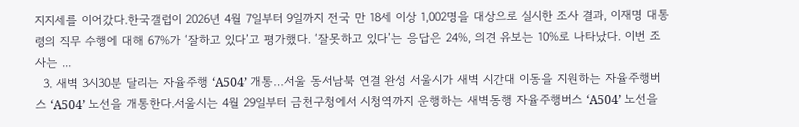지지세를 이어갔다.한국갤럽이 2026년 4월 7일부터 9일까지 전국 만 18세 이상 1,002명을 대상으로 실시한 조사 결과, 이재명 대통령의 직무 수행에 대해 67%가 ‘잘하고 있다’고 평가했다. ‘잘못하고 있다’는 응답은 24%, 의견 유보는 10%로 나타났다. 이번 조사는 ...
  3. 새벽 3시30분 달리는 자율주행 ‘A504’ 개통…서울 동서남북 연결 완성 서울시가 새벽 시간대 이동을 지원하는 자율주행버스 ‘A504’ 노선을 개통한다.서울시는 4월 29일부터 금천구청에서 시청역까지 운행하는 새벽동행 자율주행버스 ‘A504’ 노선을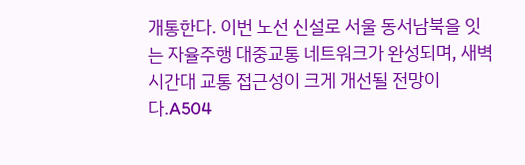개통한다. 이번 노선 신설로 서울 동서남북을 잇는 자율주행 대중교통 네트워크가 완성되며, 새벽 시간대 교통 접근성이 크게 개선될 전망이다.A504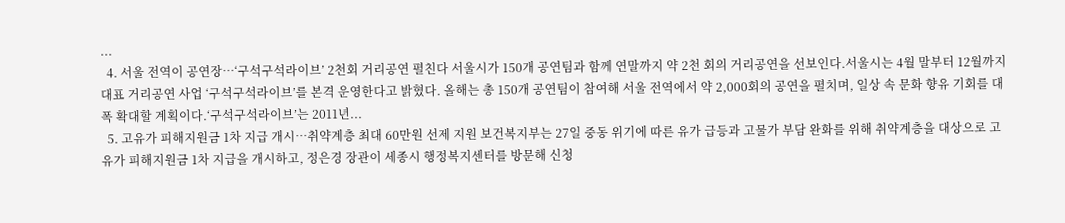...
  4. 서울 전역이 공연장…‘구석구석라이브’ 2천회 거리공연 펼친다 서울시가 150개 공연팀과 함께 연말까지 약 2천 회의 거리공연을 선보인다.서울시는 4월 말부터 12월까지 대표 거리공연 사업 ‘구석구석라이브’를 본격 운영한다고 밝혔다. 올해는 총 150개 공연팀이 참여해 서울 전역에서 약 2,000회의 공연을 펼치며, 일상 속 문화 향유 기회를 대폭 확대할 계획이다.‘구석구석라이브’는 2011년...
  5. 고유가 피해지원금 1차 지급 개시…취약계층 최대 60만원 선제 지원 보건복지부는 27일 중동 위기에 따른 유가 급등과 고물가 부담 완화를 위해 취약계층을 대상으로 고유가 피해지원금 1차 지급을 개시하고, 정은경 장관이 세종시 행정복지센터를 방문해 신청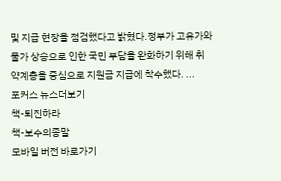및 지급 현장을 점검했다고 밝혔다.정부가 고유가와 물가 상승으로 인한 국민 부담을 완화하기 위해 취약계층을 중심으로 지원금 지급에 착수했다. ...
포커스 뉴스더보기
책-퇴진하라
책-보수의종말
모바일 버전 바로가기